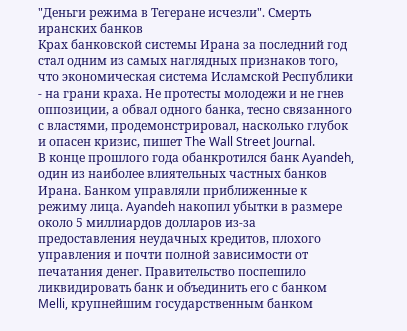"Деньги режима в Тегеране исчезли". Смерть иранских банков
Крах банковской системы Ирана за последний год стал одним из самых наглядных признаков того, что экономическая система Исламской Республики - на грани краха. Не протесты молодежи и не гнев оппозиции, а обвал одного банка, тесно связанного с властями, продемонстрировал, насколько глубок и опасен кризис, пишет The Wall Street Journal.
В конце прошлого года обанкротился банк Ayandeh, один из наиболее влиятельных частных банков Ирана. Банком управляли приближенные к режиму лица. Ayandeh накопил убытки в размере около 5 миллиардов долларов из-за предоставления неудачных кредитов, плохого управления и почти полной зависимости от печатания денег. Правительство поспешило ликвидировать банк и объединить его с банком Melli, крупнейшим государственным банком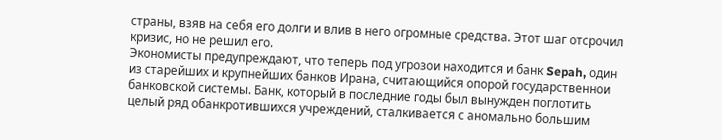страны, взяв на себя его долги и влив в него огромные средства. Этот шаг отсрочил кризис, но не решил его.
Экономисты предупреждают, что теперь под угрозои находится и банк Sepah, один из старейших и крупнейших банков Ирана, считающийся опорой государственнои банковской системы. Банк, который в последние годы был вынужден поглотить целый ряд обанкротившихся учреждений, сталкивается с аномально большим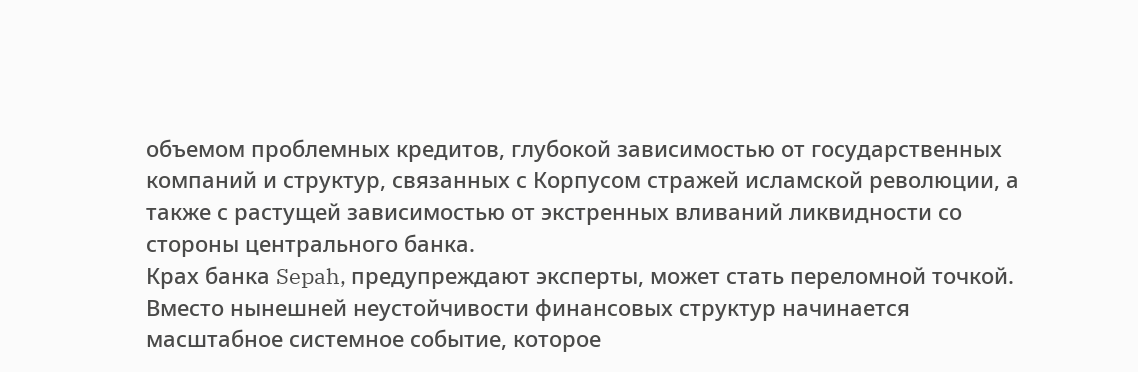объемом проблемных кредитов, глубокой зависимостью от государственных компаний и структур, связанных с Корпусом стражей исламской революции, а также с растущей зависимостью от экстренных вливаний ликвидности со стороны центрального банка.
Крах банка Sepah, предупреждают эксперты, может стать переломной точкой. Вместо нынешней неустойчивости финансовых структур начинается масштабное системное событие, которое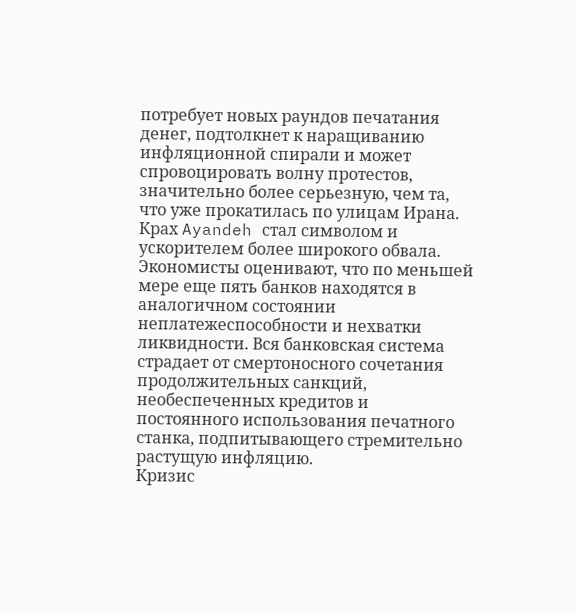потребует новых раундов печатания денег, подтолкнет к наращиванию инфляционной спирали и может спровоцировать волну протестов, значительно более серьезную, чем та, что уже прокатилась по улицам Ирана.
Крах Ayandeh стал символом и ускорителем более широкого обвала. Экономисты оценивают, что по меньшей мере еще пять банков находятся в аналогичном состоянии неплатежеспособности и нехватки ликвидности. Вся банковская система страдает от смертоносного сочетания продолжительных санкций, необеспеченных кредитов и постоянного использования печатного станка, подпитывающего стремительно растущую инфляцию.
Кризис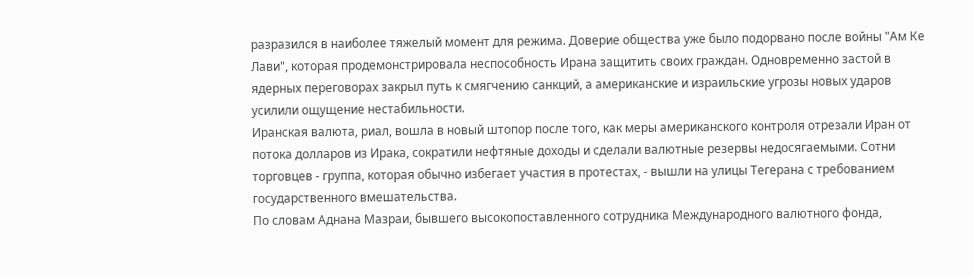разразился в наиболее тяжелый момент для режима. Доверие общества уже было подорвано после войны "Ам Ке Лави", которая продемонстрировала неспособность Ирана защитить своих граждан. Одновременно застой в ядерных переговорах закрыл путь к смягчению санкций, а американские и израильские угрозы новых ударов усилили ощущение нестабильности.
Иранская валюта, риал, вошла в новый штопор после того, как меры американского контроля отрезали Иран от потока долларов из Ирака, сократили нефтяные доходы и сделали валютные резервы недосягаемыми. Сотни торговцев - группа, которая обычно избегает участия в протестах, - вышли на улицы Тегерана с требованием государственного вмешательства.
По словам Аднана Мазраи, бывшего высокопоставленного сотрудника Международного валютного фонда,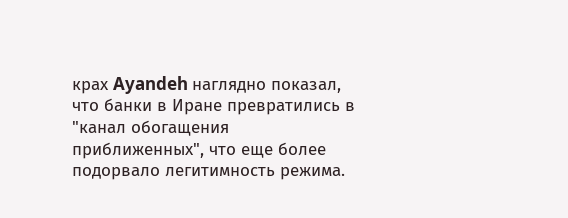крах Ayandeh наглядно показал, что банки в Иране превратились в "канал обогащения приближенных", что еще более подорвало легитимность режима.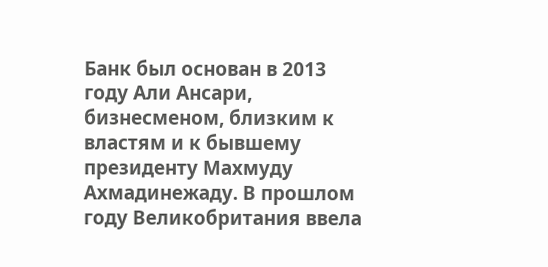Банк был основан в 2013 году Али Ансари, бизнесменом, близким к властям и к бывшему президенту Махмуду Ахмадинежаду. В прошлом году Великобритания ввела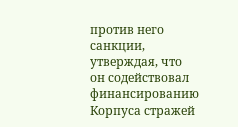против него санкции, утверждая, что он содействовал финансированию Корпуса стражей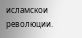исламскои революции.